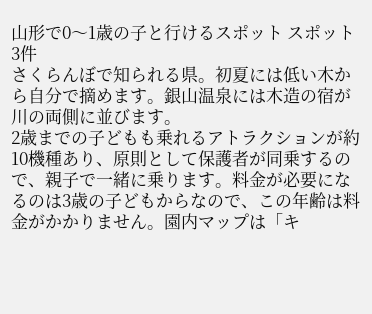山形で0〜1歳の子と行けるスポット スポット3件
さくらんぼで知られる県。初夏には低い木から自分で摘めます。銀山温泉には木造の宿が川の両側に並びます。
2歳までの子どもも乗れるアトラクションが約10機種あり、原則として保護者が同乗するので、親子で一緒に乗ります。料金が必要になるのは3歳の子どもからなので、この年齢は料金がかかりません。園内マップは「キ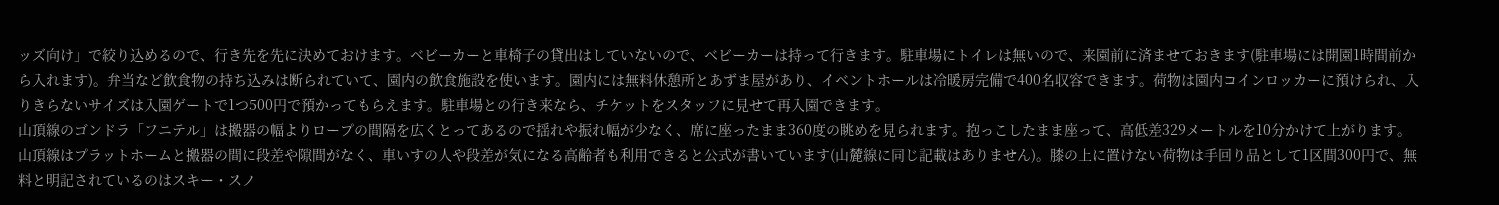ッズ向け」で絞り込めるので、行き先を先に決めておけます。ベビーカーと車椅子の貸出はしていないので、ベビーカーは持って行きます。駐車場にトイレは無いので、来園前に済ませておきます(駐車場には開園1時間前から入れます)。弁当など飲食物の持ち込みは断られていて、園内の飲食施設を使います。園内には無料休憩所とあずま屋があり、イベントホールは冷暖房完備で400名収容できます。荷物は園内コインロッカーに預けられ、入りきらないサイズは入園ゲートで1つ500円で預かってもらえます。駐車場との行き来なら、チケットをスタッフに見せて再入園できます。
山頂線のゴンドラ「フニテル」は搬器の幅よりロープの間隔を広くとってあるので揺れや振れ幅が少なく、席に座ったまま360度の眺めを見られます。抱っこしたまま座って、高低差329メートルを10分かけて上がります。山頂線はプラットホームと搬器の間に段差や隙間がなく、車いすの人や段差が気になる高齢者も利用できると公式が書いています(山麓線に同じ記載はありません)。膝の上に置けない荷物は手回り品として1区間300円で、無料と明記されているのはスキー・スノ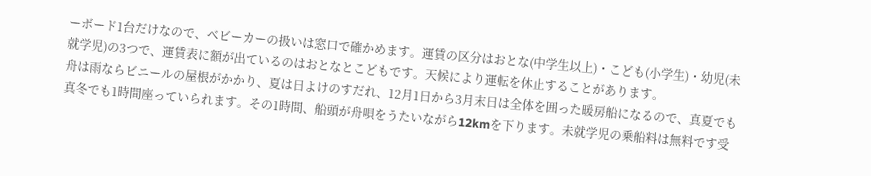ーボード1台だけなので、ベビーカーの扱いは窓口で確かめます。運賃の区分はおとな(中学生以上)・こども(小学生)・幼児(未就学児)の3つで、運賃表に額が出ているのはおとなとこどもです。天候により運転を休止することがあります。
舟は雨ならビニールの屋根がかかり、夏は日よけのすだれ、12月1日から3月末日は全体を囲った暖房船になるので、真夏でも真冬でも1時間座っていられます。その1時間、船頭が舟唄をうたいながら12kmを下ります。未就学児の乗船料は無料です受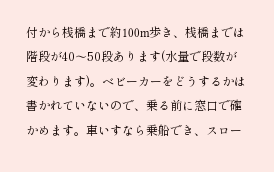付から桟橋まで約100m歩き、桟橋までは階段が40〜50段あります(水量で段数が変わります)。ベビーカーをどうするかは書かれていないので、乗る前に窓口で確かめます。車いすなら乗船でき、スロー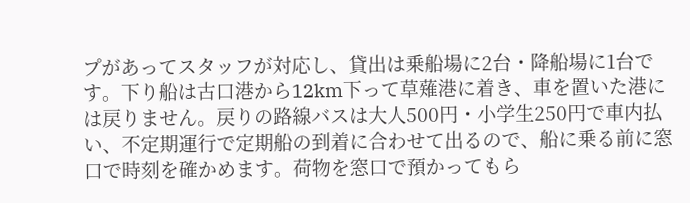プがあってスタッフが対応し、貸出は乗船場に2台・降船場に1台です。下り船は古口港から12km下って草薙港に着き、車を置いた港には戻りません。戻りの路線バスは大人500円・小学生250円で車内払い、不定期運行で定期船の到着に合わせて出るので、船に乗る前に窓口で時刻を確かめます。荷物を窓口で預かってもら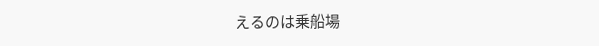えるのは乗船場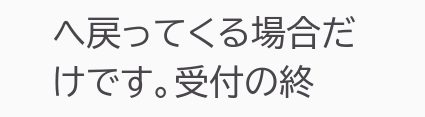へ戻ってくる場合だけです。受付の終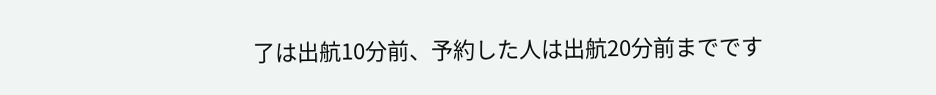了は出航10分前、予約した人は出航20分前までです